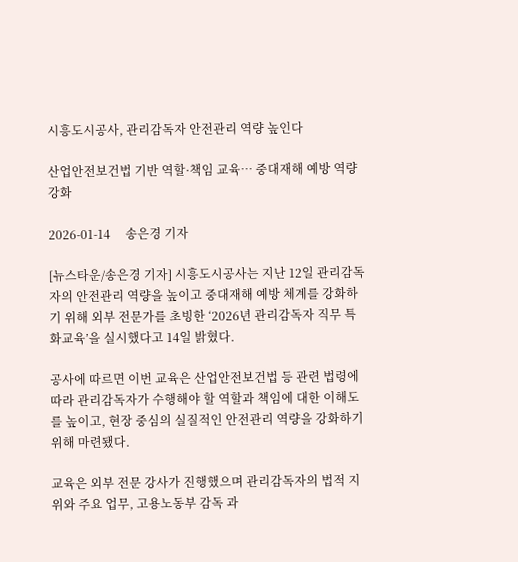시흥도시공사, 관리감독자 안전관리 역량 높인다

산업안전보건법 기반 역할·책임 교육… 중대재해 예방 역량 강화

2026-01-14     송은경 기자

[뉴스타운/송은경 기자] 시흥도시공사는 지난 12일 관리감독자의 안전관리 역량을 높이고 중대재해 예방 체계를 강화하기 위해 외부 전문가를 초빙한 ‘2026년 관리감독자 직무 특화교육’을 실시했다고 14일 밝혔다.

공사에 따르면 이번 교육은 산업안전보건법 등 관련 법령에 따라 관리감독자가 수행해야 할 역할과 책임에 대한 이해도를 높이고, 현장 중심의 실질적인 안전관리 역량을 강화하기 위해 마련됐다.

교육은 외부 전문 강사가 진행했으며 관리감독자의 법적 지위와 주요 업무, 고용노동부 감독 과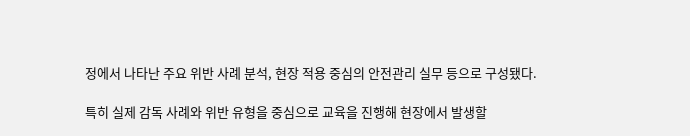정에서 나타난 주요 위반 사례 분석, 현장 적용 중심의 안전관리 실무 등으로 구성됐다.

특히 실제 감독 사례와 위반 유형을 중심으로 교육을 진행해 현장에서 발생할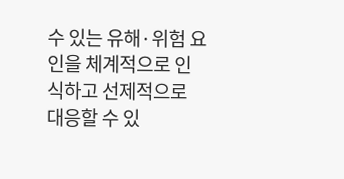수 있는 유해·위험 요인을 체계적으로 인식하고 선제적으로 대응할 수 있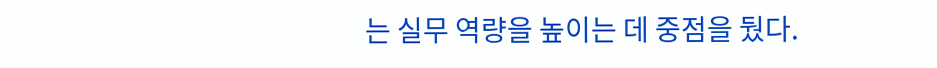는 실무 역량을 높이는 데 중점을 뒀다.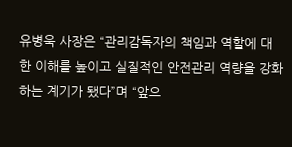유병욱 사장은 “관리감독자의 책임과 역할에 대한 이해를 높이고 실질적인 안전관리 역량을 강화하는 계기가 됐다”며 “앞으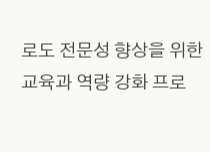로도 전문성 향상을 위한 교육과 역량 강화 프로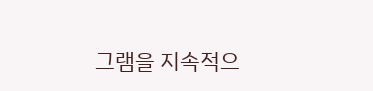그램을 지속적으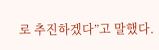로 추진하겠다”고 말했다.